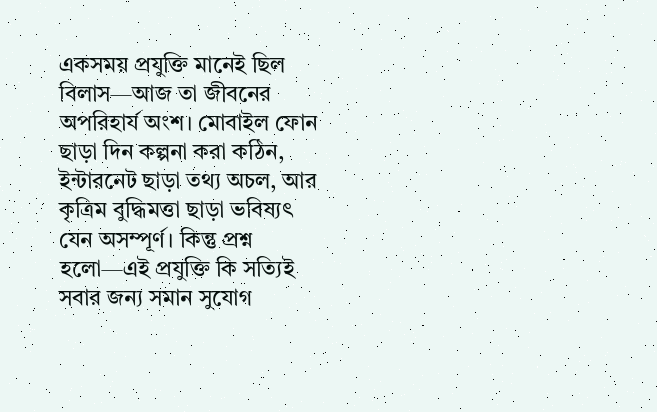একসময় প্রযুক্তি মানেই ছিল বিলাস—আজ তা জীবনের অপরিহার্য অংশ। মোবাইল ফোন ছাড়া দিন কল্পনা করা কঠিন, ইন্টারনেট ছাড়া তথ্য অচল, আর কৃত্রিম বুদ্ধিমত্তা ছাড়া ভবিষ্যৎ যেন অসম্পূর্ণ। কিন্তু প্রশ্ন হলো—এই প্রযুক্তি কি সত্যিই সবার জন্য সমান সুযোগ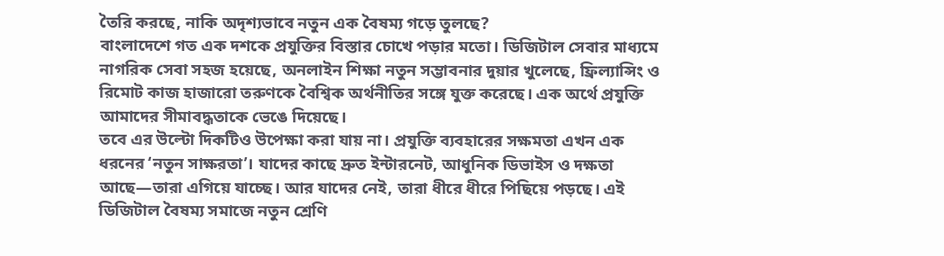তৈরি করছে, নাকি অদৃশ্যভাবে নতুন এক বৈষম্য গড়ে তুলছে?
বাংলাদেশে গত এক দশকে প্রযুক্তির বিস্তার চোখে পড়ার মতো। ডিজিটাল সেবার মাধ্যমে নাগরিক সেবা সহজ হয়েছে, অনলাইন শিক্ষা নতুন সম্ভাবনার দুয়ার খুলেছে, ফ্রিল্যান্সিং ও রিমোট কাজ হাজারো তরুণকে বৈশ্বিক অর্থনীতির সঙ্গে যুক্ত করেছে। এক অর্থে প্রযুক্তি আমাদের সীমাবদ্ধতাকে ভেঙে দিয়েছে।
তবে এর উল্টো দিকটিও উপেক্ষা করা যায় না। প্রযুক্তি ব্যবহারের সক্ষমতা এখন এক ধরনের ‘নতুন সাক্ষরতা’। যাদের কাছে দ্রুত ইন্টারনেট, আধুনিক ডিভাইস ও দক্ষতা আছে—তারা এগিয়ে যাচ্ছে। আর যাদের নেই, তারা ধীরে ধীরে পিছিয়ে পড়ছে। এই ডিজিটাল বৈষম্য সমাজে নতুন শ্রেণি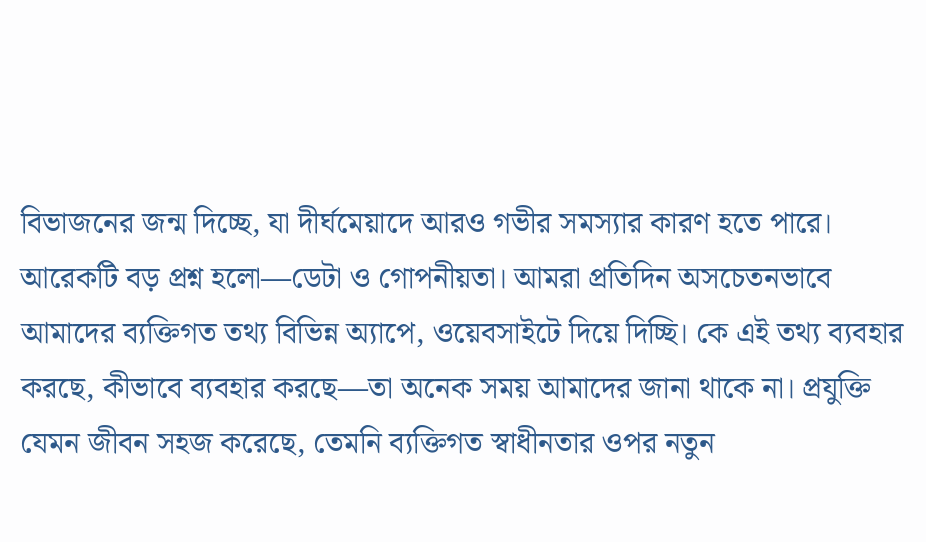বিভাজনের জন্ম দিচ্ছে, যা দীর্ঘমেয়াদে আরও গভীর সমস্যার কারণ হতে পারে।
আরেকটি বড় প্রশ্ন হলো—ডেটা ও গোপনীয়তা। আমরা প্রতিদিন অসচেতনভাবে আমাদের ব্যক্তিগত তথ্য বিভিন্ন অ্যাপে, ওয়েবসাইটে দিয়ে দিচ্ছি। কে এই তথ্য ব্যবহার করছে, কীভাবে ব্যবহার করছে—তা অনেক সময় আমাদের জানা থাকে না। প্রযুক্তি যেমন জীবন সহজ করেছে, তেমনি ব্যক্তিগত স্বাধীনতার ওপর নতুন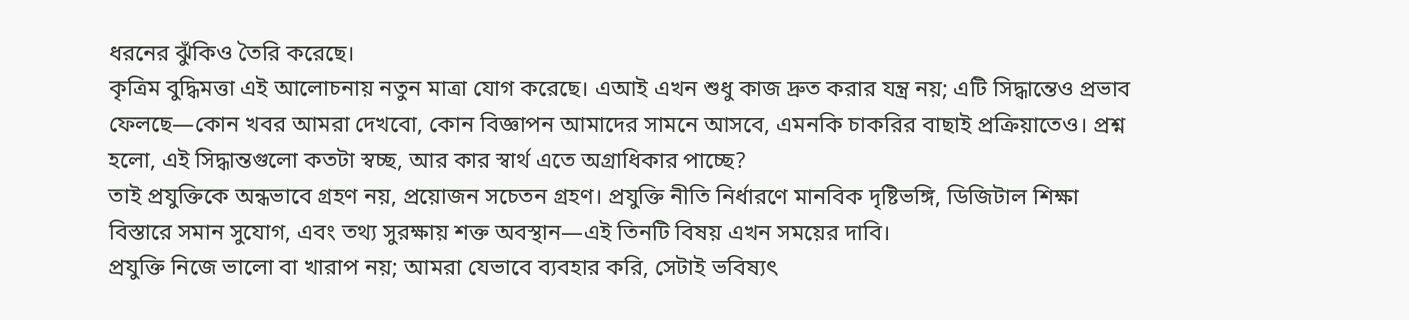ধরনের ঝুঁকিও তৈরি করেছে।
কৃত্রিম বুদ্ধিমত্তা এই আলোচনায় নতুন মাত্রা যোগ করেছে। এআই এখন শুধু কাজ দ্রুত করার যন্ত্র নয়; এটি সিদ্ধান্তেও প্রভাব ফেলছে—কোন খবর আমরা দেখবো, কোন বিজ্ঞাপন আমাদের সামনে আসবে, এমনকি চাকরির বাছাই প্রক্রিয়াতেও। প্রশ্ন হলো, এই সিদ্ধান্তগুলো কতটা স্বচ্ছ, আর কার স্বার্থ এতে অগ্রাধিকার পাচ্ছে?
তাই প্রযুক্তিকে অন্ধভাবে গ্রহণ নয়, প্রয়োজন সচেতন গ্রহণ। প্রযুক্তি নীতি নির্ধারণে মানবিক দৃষ্টিভঙ্গি, ডিজিটাল শিক্ষা বিস্তারে সমান সুযোগ, এবং তথ্য সুরক্ষায় শক্ত অবস্থান—এই তিনটি বিষয় এখন সময়ের দাবি।
প্রযুক্তি নিজে ভালো বা খারাপ নয়; আমরা যেভাবে ব্যবহার করি, সেটাই ভবিষ্যৎ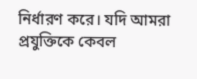নির্ধারণ করে। যদি আমরা প্রযুক্তিকে কেবল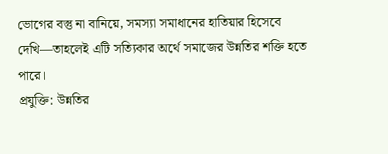ভোগের বস্তু না বানিয়ে, সমস্যা সমাধানের হাতিয়ার হিসেবে দেখি—তাহলেই এটি সত্যিকার অর্থে সমাজের উন্নতির শক্তি হতে পারে।
প্রযুক্তি: উন্নতির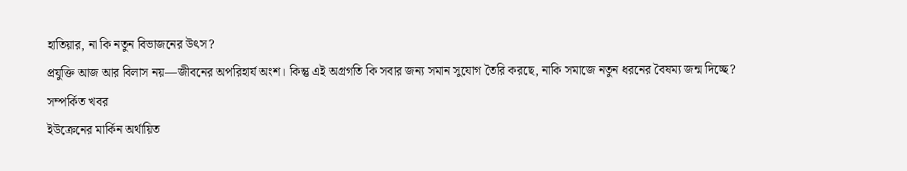হাতিয়ার, না কি নতুন বিভাজনের উৎস?
প্রযুক্তি আজ আর বিলাস নয়—জীবনের অপরিহার্য অংশ। কিন্তু এই অগ্রগতি কি সবার জন্য সমান সুযোগ তৈরি করছে, নাকি সমাজে নতুন ধরনের বৈষম্য জন্ম দিচ্ছে?
সম্পর্কিত খবর
ইউক্রেনের মার্কিন অর্থায়িত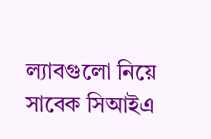ল্যাবগুলো নিয়ে সাবেক সিআইএ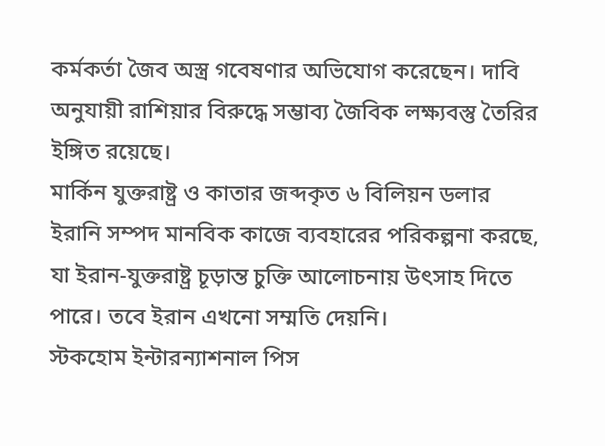কর্মকর্তা জৈব অস্ত্র গবেষণার অভিযোগ করেছেন। দাবি অনুযায়ী রাশিয়ার বিরুদ্ধে সম্ভাব্য জৈবিক লক্ষ্যবস্তু তৈরির ইঙ্গিত রয়েছে।
মার্কিন যুক্তরাষ্ট্র ও কাতার জব্দকৃত ৬ বিলিয়ন ডলার ইরানি সম্পদ মানবিক কাজে ব্যবহারের পরিকল্পনা করছে, যা ইরান-যুক্তরাষ্ট্র চূড়ান্ত চুক্তি আলোচনায় উৎসাহ দিতে পারে। তবে ইরান এখনো সম্মতি দেয়নি।
স্টকহোম ইন্টারন্যাশনাল পিস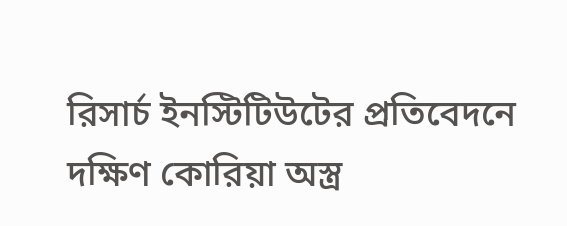রিসার্চ ইনস্টিটিউটের প্রতিবেদনে দক্ষিণ কোরিয়া অস্ত্র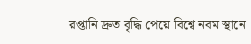রপ্তানি দ্রুত বৃদ্ধি পেয়ে বিশ্বে নবম স্থানে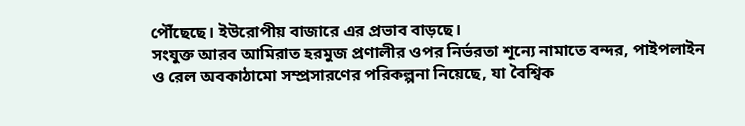পৌঁছেছে। ইউরোপীয় বাজারে এর প্রভাব বাড়ছে।
সংযুক্ত আরব আমিরাত হরমুজ প্রণালীর ওপর নির্ভরতা শূন্যে নামাতে বন্দর, পাইপলাইন ও রেল অবকাঠামো সম্প্রসারণের পরিকল্পনা নিয়েছে, যা বৈশ্বিক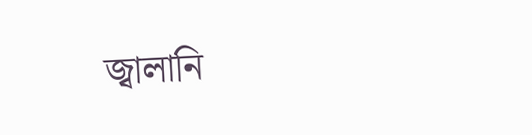জ্বালানি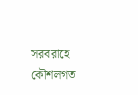সরবরাহে কৌশলগত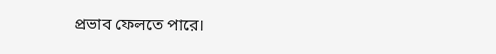প্রভাব ফেলতে পারে।